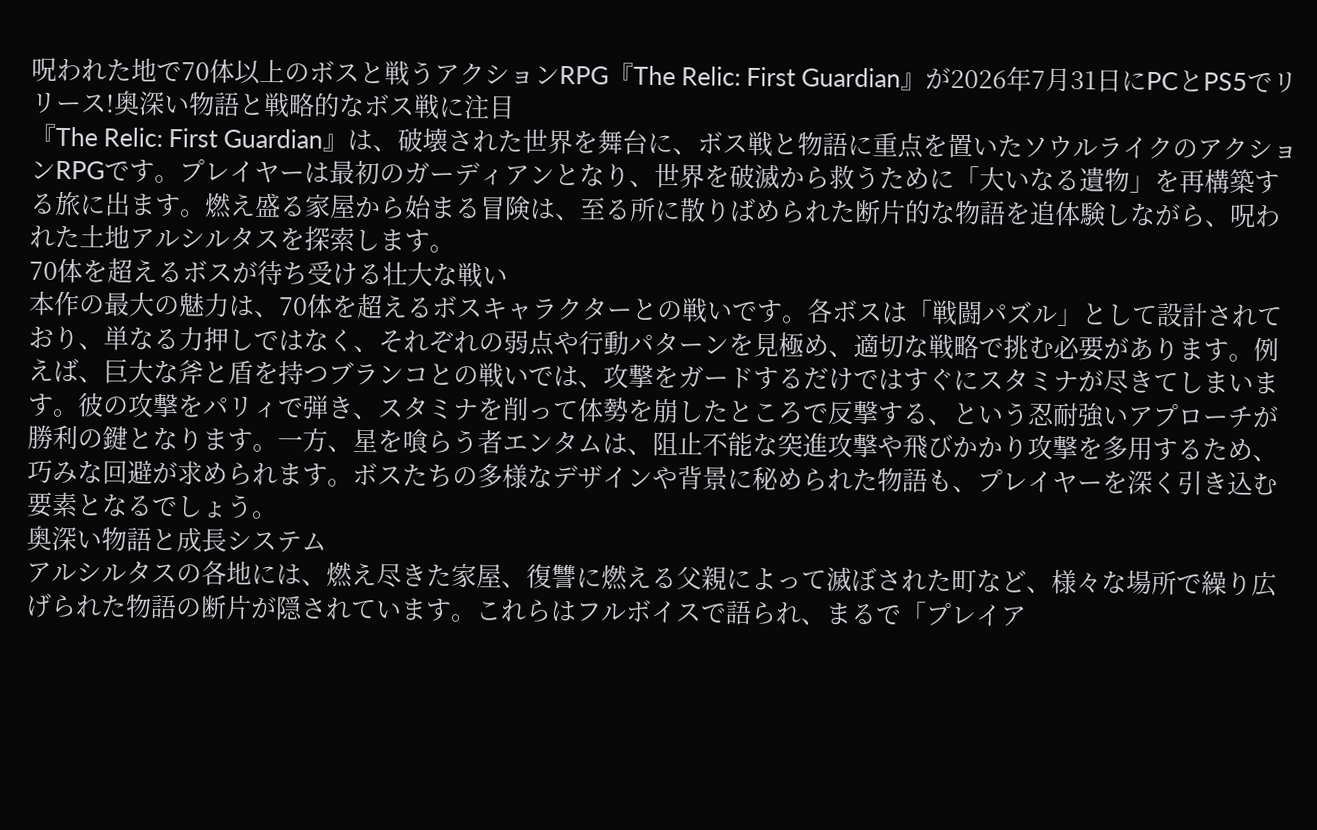呪われた地で70体以上のボスと戦うアクションRPG『The Relic: First Guardian』が2026年7月31日にPCとPS5でリリース!奥深い物語と戦略的なボス戦に注目
『The Relic: First Guardian』は、破壊された世界を舞台に、ボス戦と物語に重点を置いたソウルライクのアクションRPGです。プレイヤーは最初のガーディアンとなり、世界を破滅から救うために「大いなる遺物」を再構築する旅に出ます。燃え盛る家屋から始まる冒険は、至る所に散りばめられた断片的な物語を追体験しながら、呪われた土地アルシルタスを探索します。
70体を超えるボスが待ち受ける壮大な戦い
本作の最大の魅力は、70体を超えるボスキャラクターとの戦いです。各ボスは「戦闘パズル」として設計されており、単なる力押しではなく、それぞれの弱点や行動パターンを見極め、適切な戦略で挑む必要があります。例えば、巨大な斧と盾を持つブランコとの戦いでは、攻撃をガードするだけではすぐにスタミナが尽きてしまいます。彼の攻撃をパリィで弾き、スタミナを削って体勢を崩したところで反撃する、という忍耐強いアプローチが勝利の鍵となります。一方、星を喰らう者エンタムは、阻止不能な突進攻撃や飛びかかり攻撃を多用するため、巧みな回避が求められます。ボスたちの多様なデザインや背景に秘められた物語も、プレイヤーを深く引き込む要素となるでしょう。
奥深い物語と成長システム
アルシルタスの各地には、燃え尽きた家屋、復讐に燃える父親によって滅ぼされた町など、様々な場所で繰り広げられた物語の断片が隠されています。これらはフルボイスで語られ、まるで「プレイア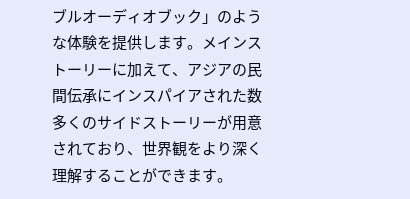ブルオーディオブック」のような体験を提供します。メインストーリーに加えて、アジアの民間伝承にインスパイアされた数多くのサイドストーリーが用意されており、世界観をより深く理解することができます。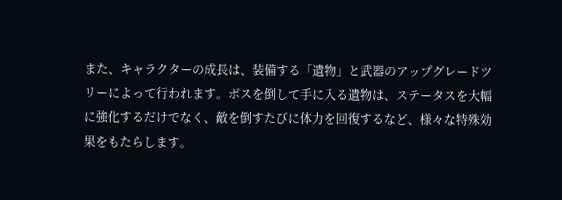また、キャラクターの成長は、装備する「遺物」と武器のアップグレードツリーによって行われます。ボスを倒して手に入る遺物は、ステータスを大幅に強化するだけでなく、敵を倒すたびに体力を回復するなど、様々な特殊効果をもたらします。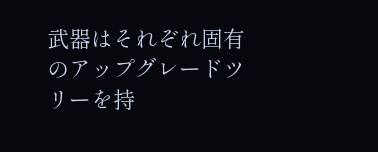武器はそれぞれ固有のアップグレードツリーを持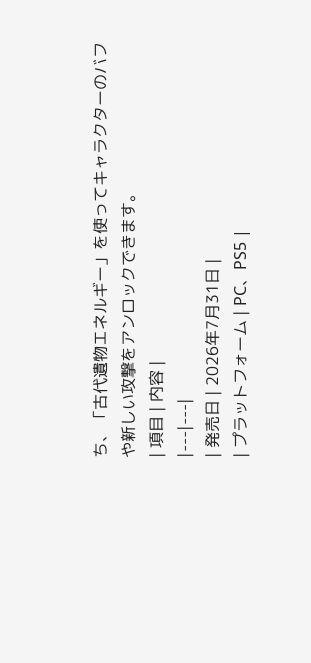ち、「古代遺物エネルギー」を使ってキャラクターのバフや新しい攻撃をアンロックできます。
| 項目 | 内容 |
|---|---|
| 発売日 | 2026年7月31日 |
| プラットフォーム | PC、PS5 |